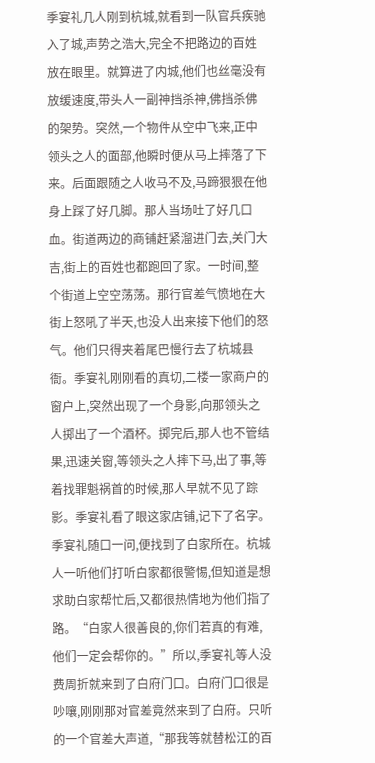季宴礼几人刚到杭城,就看到一队官兵疾驰入了城,声势之浩大,完全不把路边的百姓放在眼里。就算进了内城,他们也丝毫没有放缓速度,带头人一副神挡杀神,佛挡杀佛的架势。突然,一个物件从空中飞来,正中领头之人的面部,他瞬时便从马上摔落了下来。后面跟随之人收马不及,马蹄狠狠在他身上踩了好几脚。那人当场吐了好几口血。街道两边的商铺赶紧溜进门去,关门大吉,街上的百姓也都跑回了家。一时间,整个街道上空空荡荡。那行官差气愤地在大街上怒吼了半天,也没人出来接下他们的怒气。他们只得夹着尾巴慢行去了杭城县衙。季宴礼刚刚看的真切,二楼一家商户的窗户上,突然出现了一个身影,向那领头之人掷出了一个酒杯。掷完后,那人也不管结果,迅速关窗,等领头之人摔下马,出了事,等着找罪魁祸首的时候,那人早就不见了踪影。季宴礼看了眼这家店铺,记下了名字。季宴礼随口一问,便找到了白家所在。杭城人一听他们打听白家都很警惕,但知道是想求助白家帮忙后,又都很热情地为他们指了路。“白家人很善良的,你们若真的有难,他们一定会帮你的。”所以,季宴礼等人没费周折就来到了白府门口。白府门口很是吵嚷,刚刚那对官差竟然来到了白府。只听的一个官差大声道,“那我等就替松江的百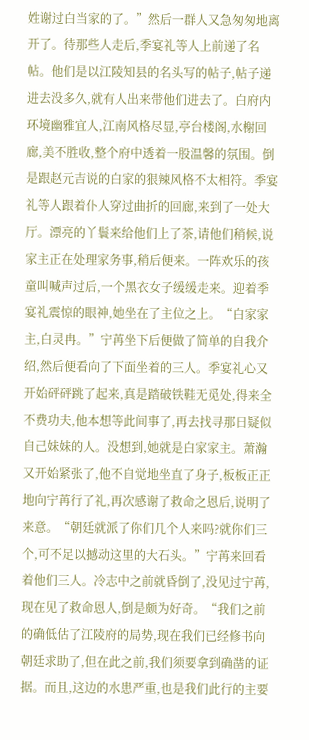姓谢过白当家的了。”然后一群人又急匆匆地离开了。待那些人走后,季宴礼等人上前递了名帖。他们是以江陵知县的名头写的帖子,帖子递进去没多久,就有人出来带他们进去了。白府内环境幽雅宜人,江南风格尽显,亭台楼阁,水榭回廊,美不胜收,整个府中透着一股温馨的氛围。倒是跟赵元吉说的白家的狠辣风格不太相符。季宴礼等人跟着仆人穿过曲折的回廊,来到了一处大厅。漂亮的丫鬟来给他们上了茶,请他们稍候,说家主正在处理家务事,稍后便来。一阵欢乐的孩童叫喊声过后,一个黑衣女子缓缓走来。迎着季宴礼震惊的眼神,她坐在了主位之上。“白家家主,白灵冉。”宁苒坐下后便做了简单的自我介绍,然后便看向了下面坐着的三人。季宴礼心又开始砰砰跳了起来,真是踏破铁鞋无觅处,得来全不费功夫,他本想等此间事了,再去找寻那日疑似自己妹妹的人。没想到,她就是白家家主。萧瀚又开始紧张了,他不自觉地坐直了身子,板板正正地向宁苒行了礼,再次感谢了救命之恩后,说明了来意。“朝廷就派了你们几个人来吗?就你们三个,可不足以撼动这里的大石头。”宁苒来回看着他们三人。冷志中之前就昏倒了,没见过宁苒,现在见了救命恩人,倒是颇为好奇。“我们之前的确低估了江陵府的局势,现在我们已经修书向朝廷求助了,但在此之前,我们须要拿到确凿的证据。而且,这边的水患严重,也是我们此行的主要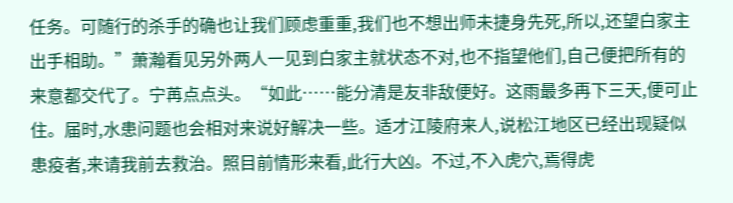任务。可随行的杀手的确也让我们顾虑重重,我们也不想出师未捷身先死,所以,还望白家主出手相助。”萧瀚看见另外两人一见到白家主就状态不对,也不指望他们,自己便把所有的来意都交代了。宁苒点点头。“如此……能分清是友非敌便好。这雨最多再下三天,便可止住。届时,水患问题也会相对来说好解决一些。适才江陵府来人,说松江地区已经出现疑似患疫者,来请我前去救治。照目前情形来看,此行大凶。不过,不入虎穴,焉得虎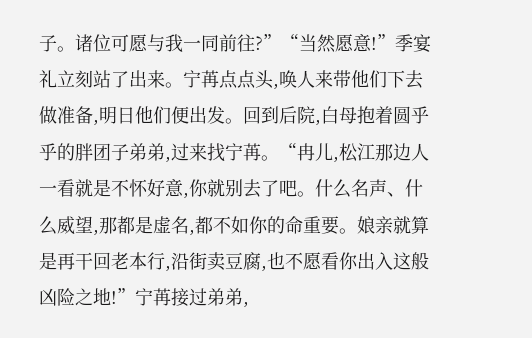子。诸位可愿与我一同前往?”“当然愿意!”季宴礼立刻站了出来。宁苒点点头,唤人来带他们下去做准备,明日他们便出发。回到后院,白母抱着圆乎乎的胖团子弟弟,过来找宁苒。“冉儿,松江那边人一看就是不怀好意,你就别去了吧。什么名声、什么威望,那都是虚名,都不如你的命重要。娘亲就算是再干回老本行,沿街卖豆腐,也不愿看你出入这般凶险之地!”宁苒接过弟弟,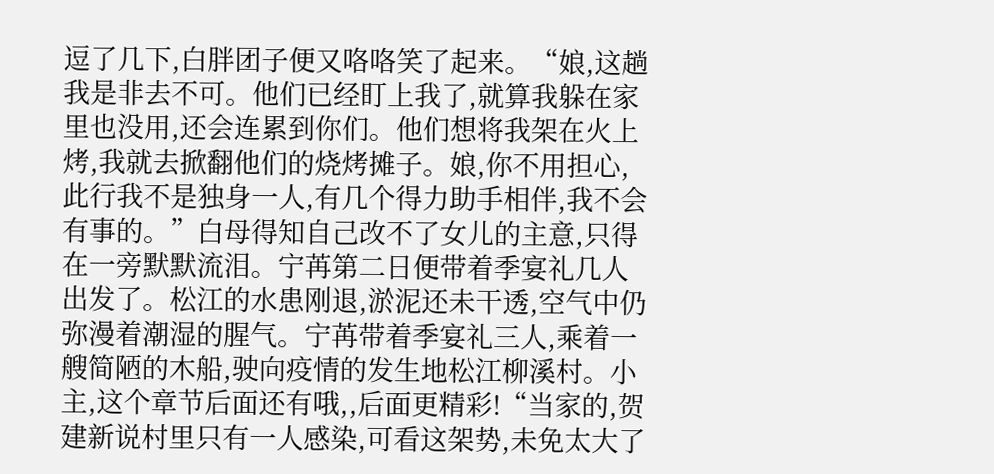逗了几下,白胖团子便又咯咯笑了起来。“娘,这趟我是非去不可。他们已经盯上我了,就算我躲在家里也没用,还会连累到你们。他们想将我架在火上烤,我就去掀翻他们的烧烤摊子。娘,你不用担心,此行我不是独身一人,有几个得力助手相伴,我不会有事的。”白母得知自己改不了女儿的主意,只得在一旁默默流泪。宁苒第二日便带着季宴礼几人出发了。松江的水患刚退,淤泥还未干透,空气中仍弥漫着潮湿的腥气。宁苒带着季宴礼三人,乘着一艘简陋的木船,驶向疫情的发生地松江柳溪村。小主,这个章节后面还有哦,,后面更精彩!“当家的,贺建新说村里只有一人感染,可看这架势,未免太大了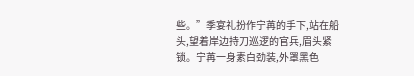些。”季宴礼扮作宁苒的手下,站在船头,望着岸边持刀巡逻的官兵,眉头紧锁。宁苒一身素白劲装,外罩黑色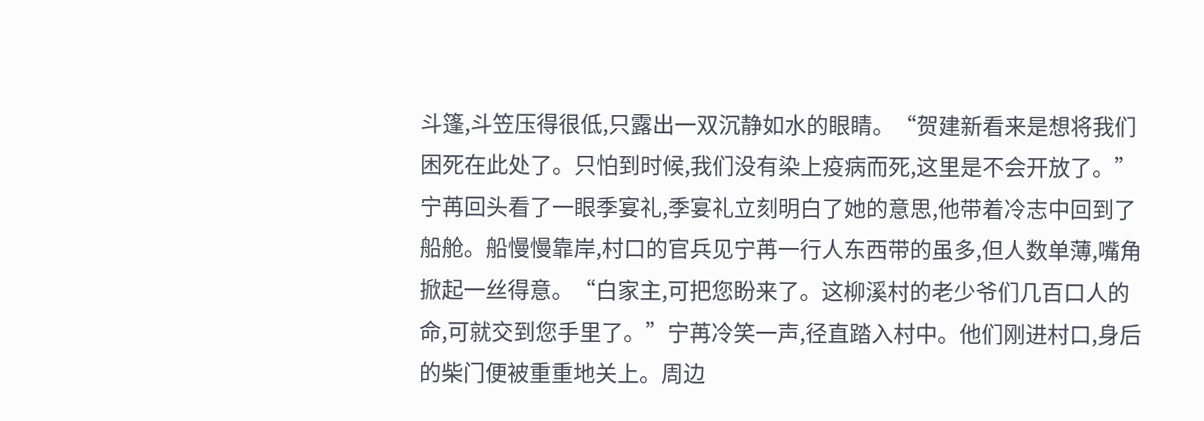斗篷,斗笠压得很低,只露出一双沉静如水的眼睛。“贺建新看来是想将我们困死在此处了。只怕到时候,我们没有染上疫病而死,这里是不会开放了。”宁苒回头看了一眼季宴礼,季宴礼立刻明白了她的意思,他带着冷志中回到了船舱。船慢慢靠岸,村口的官兵见宁苒一行人东西带的虽多,但人数单薄,嘴角掀起一丝得意。“白家主,可把您盼来了。这柳溪村的老少爷们几百口人的命,可就交到您手里了。”宁苒冷笑一声,径直踏入村中。他们刚进村口,身后的柴门便被重重地关上。周边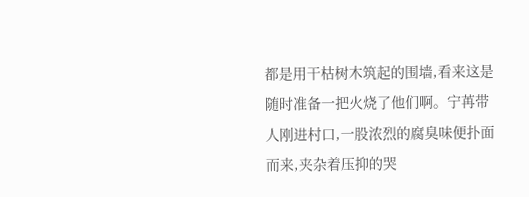都是用干枯树木筑起的围墙,看来这是随时准备一把火烧了他们啊。宁苒带人刚进村口,一股浓烈的腐臭味便扑面而来,夹杂着压抑的哭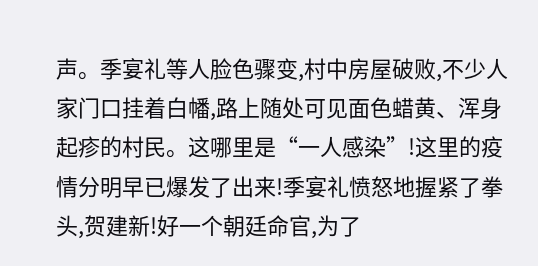声。季宴礼等人脸色骤变,村中房屋破败,不少人家门口挂着白幡,路上随处可见面色蜡黄、浑身起疹的村民。这哪里是“一人感染”!这里的疫情分明早已爆发了出来!季宴礼愤怒地握紧了拳头,贺建新!好一个朝廷命官,为了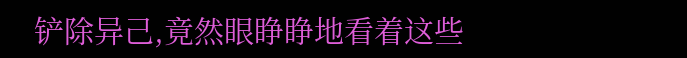铲除异己,竟然眼睁睁地看着这些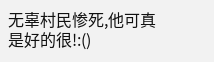无辜村民惨死,他可真是好的很!:()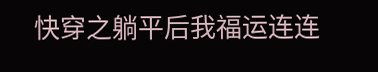快穿之躺平后我福运连连